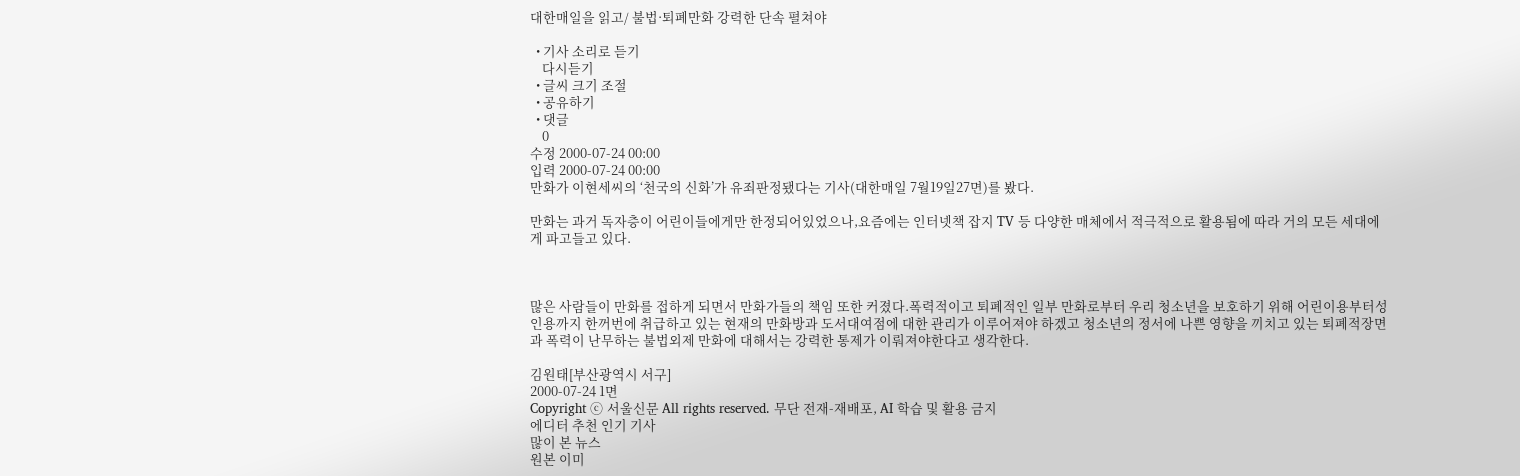대한매일을 읽고/ 불법·퇴폐만화 강력한 단속 펼쳐야

  • 기사 소리로 듣기
    다시듣기
  • 글씨 크기 조절
  • 공유하기
  • 댓글
    0
수정 2000-07-24 00:00
입력 2000-07-24 00:00
만화가 이현세씨의 ‘천국의 신화’가 유죄판정됐다는 기사(대한매일 7월19일27면)를 봤다.

만화는 과거 독자층이 어린이들에게만 한정되어있었으나,요즘에는 인터넷책 잡지 TV 등 다양한 매체에서 적극적으로 활용됨에 따라 거의 모든 세대에게 파고들고 있다.



많은 사람들이 만화를 접하게 되면서 만화가들의 책임 또한 커졌다.폭력적이고 퇴폐적인 일부 만화로부터 우리 청소년을 보호하기 위해 어린이용부터성인용까지 한꺼번에 취급하고 있는 현재의 만화방과 도서대여점에 대한 관리가 이루어져야 하겠고 청소년의 정서에 나쁜 영향을 끼치고 있는 퇴폐적장면과 폭력이 난무하는 불법외제 만화에 대해서는 강력한 통제가 이뤄져야한다고 생각한다.

김원태[부산광역시 서구]
2000-07-24 1면
Copyright ⓒ 서울신문 All rights reserved. 무단 전재-재배포, AI 학습 및 활용 금지
에디터 추천 인기 기사
많이 본 뉴스
원본 이미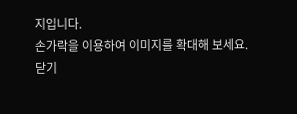지입니다.
손가락을 이용하여 이미지를 확대해 보세요.
닫기